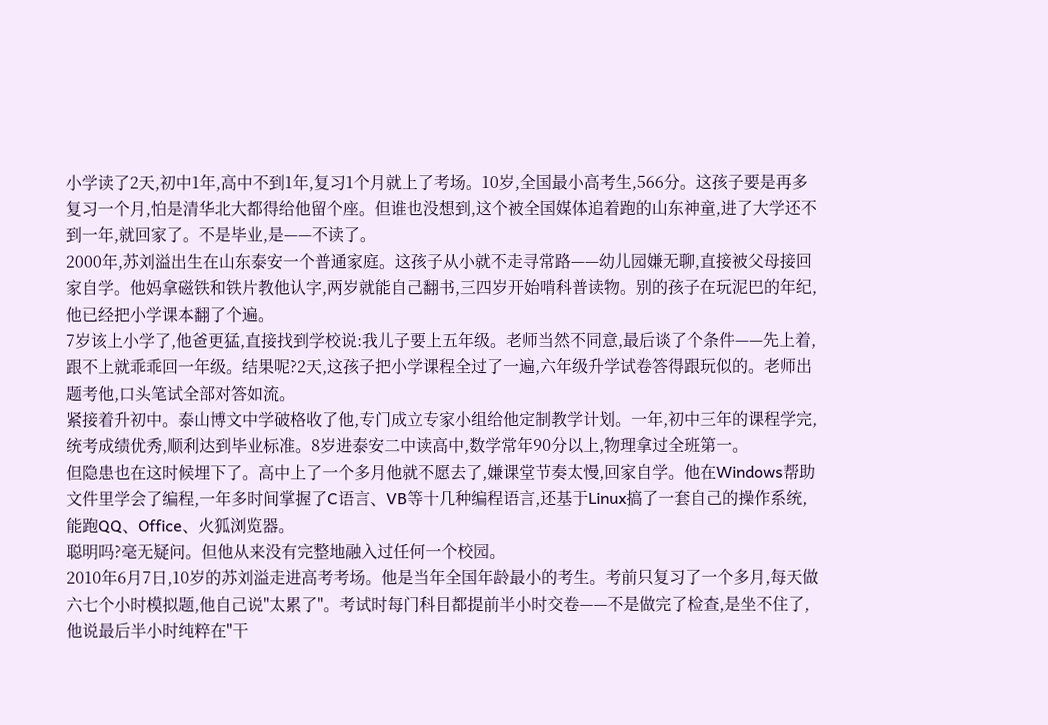小学读了2天,初中1年,高中不到1年,复习1个月就上了考场。10岁,全国最小高考生,566分。这孩子要是再多复习一个月,怕是清华北大都得给他留个座。但谁也没想到,这个被全国媒体追着跑的山东神童,进了大学还不到一年,就回家了。不是毕业,是——不读了。
2000年,苏刘溢出生在山东泰安一个普通家庭。这孩子从小就不走寻常路——幼儿园嫌无聊,直接被父母接回家自学。他妈拿磁铁和铁片教他认字,两岁就能自己翻书,三四岁开始啃科普读物。别的孩子在玩泥巴的年纪,他已经把小学课本翻了个遍。
7岁该上小学了,他爸更猛,直接找到学校说:我儿子要上五年级。老师当然不同意,最后谈了个条件——先上着,跟不上就乖乖回一年级。结果呢?2天,这孩子把小学课程全过了一遍,六年级升学试卷答得跟玩似的。老师出题考他,口头笔试全部对答如流。
紧接着升初中。泰山博文中学破格收了他,专门成立专家小组给他定制教学计划。一年,初中三年的课程学完,统考成绩优秀,顺利达到毕业标准。8岁进泰安二中读高中,数学常年90分以上,物理拿过全班第一。
但隐患也在这时候埋下了。高中上了一个多月他就不愿去了,嫌课堂节奏太慢,回家自学。他在Windows帮助文件里学会了编程,一年多时间掌握了C语言、VB等十几种编程语言,还基于Linux搞了一套自己的操作系统,能跑QQ、Office、火狐浏览器。
聪明吗?毫无疑问。但他从来没有完整地融入过任何一个校园。
2010年6月7日,10岁的苏刘溢走进高考考场。他是当年全国年龄最小的考生。考前只复习了一个多月,每天做六七个小时模拟题,他自己说"太累了"。考试时每门科目都提前半小时交卷——不是做完了检查,是坐不住了,他说最后半小时纯粹在"干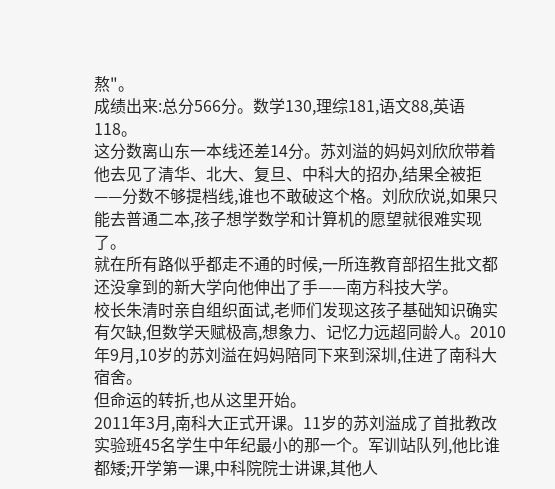熬"。
成绩出来:总分566分。数学130,理综181,语文88,英语118。
这分数离山东一本线还差14分。苏刘溢的妈妈刘欣欣带着他去见了清华、北大、复旦、中科大的招办,结果全被拒——分数不够提档线,谁也不敢破这个格。刘欣欣说,如果只能去普通二本,孩子想学数学和计算机的愿望就很难实现了。
就在所有路似乎都走不通的时候,一所连教育部招生批文都还没拿到的新大学向他伸出了手——南方科技大学。
校长朱清时亲自组织面试,老师们发现这孩子基础知识确实有欠缺,但数学天赋极高,想象力、记忆力远超同龄人。2010年9月,10岁的苏刘溢在妈妈陪同下来到深圳,住进了南科大宿舍。
但命运的转折,也从这里开始。
2011年3月,南科大正式开课。11岁的苏刘溢成了首批教改实验班45名学生中年纪最小的那一个。军训站队列,他比谁都矮;开学第一课,中科院院士讲课,其他人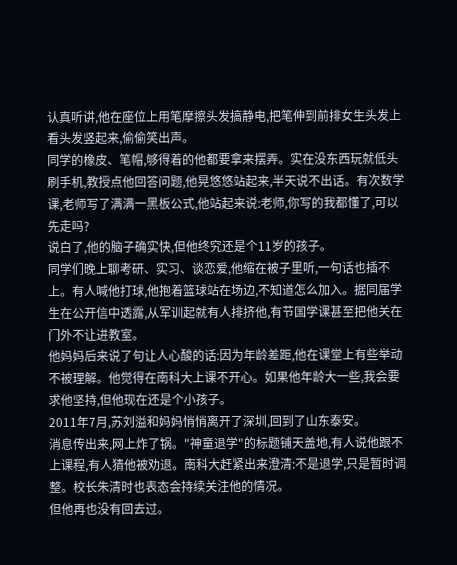认真听讲,他在座位上用笔摩擦头发搞静电,把笔伸到前排女生头发上看头发竖起来,偷偷笑出声。
同学的橡皮、笔帽,够得着的他都要拿来摆弄。实在没东西玩就低头刷手机,教授点他回答问题,他晃悠悠站起来,半天说不出话。有次数学课,老师写了满满一黑板公式,他站起来说:老师,你写的我都懂了,可以先走吗?
说白了,他的脑子确实快,但他终究还是个11岁的孩子。
同学们晚上聊考研、实习、谈恋爱,他缩在被子里听,一句话也插不上。有人喊他打球,他抱着篮球站在场边,不知道怎么加入。据同届学生在公开信中透露,从军训起就有人排挤他,有节国学课甚至把他关在门外不让进教室。
他妈妈后来说了句让人心酸的话:因为年龄差距,他在课堂上有些举动不被理解。他觉得在南科大上课不开心。如果他年龄大一些,我会要求他坚持,但他现在还是个小孩子。
2011年7月,苏刘溢和妈妈悄悄离开了深圳,回到了山东泰安。
消息传出来,网上炸了锅。"神童退学"的标题铺天盖地,有人说他跟不上课程,有人猜他被劝退。南科大赶紧出来澄清:不是退学,只是暂时调整。校长朱清时也表态会持续关注他的情况。
但他再也没有回去过。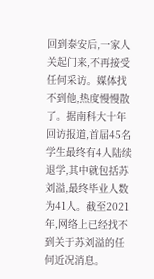回到泰安后,一家人关起门来,不再接受任何采访。媒体找不到他,热度慢慢散了。据南科大十年回访报道,首届45名学生最终有4人陆续退学,其中就包括苏刘溢,最终毕业人数为41人。截至2021年,网络上已经找不到关于苏刘溢的任何近况消息。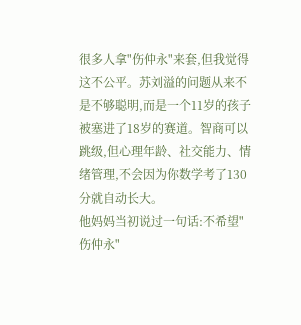很多人拿"伤仲永"来套,但我觉得这不公平。苏刘溢的问题从来不是不够聪明,而是一个11岁的孩子被塞进了18岁的赛道。智商可以跳级,但心理年龄、社交能力、情绪管理,不会因为你数学考了130分就自动长大。
他妈妈当初说过一句话:不希望"伤仲永"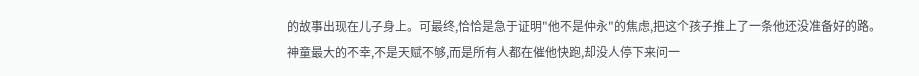的故事出现在儿子身上。可最终,恰恰是急于证明"他不是仲永"的焦虑,把这个孩子推上了一条他还没准备好的路。
神童最大的不幸,不是天赋不够,而是所有人都在催他快跑,却没人停下来问一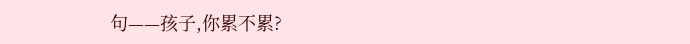句——孩子,你累不累?